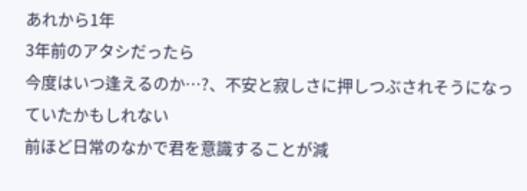あれから1年
3年前のアタシだったら
今度はいつ逢えるのか…?、不安と寂しさに押しつぶされそうになっていたかもしれない
前ほど日常のなかで君を意識することが減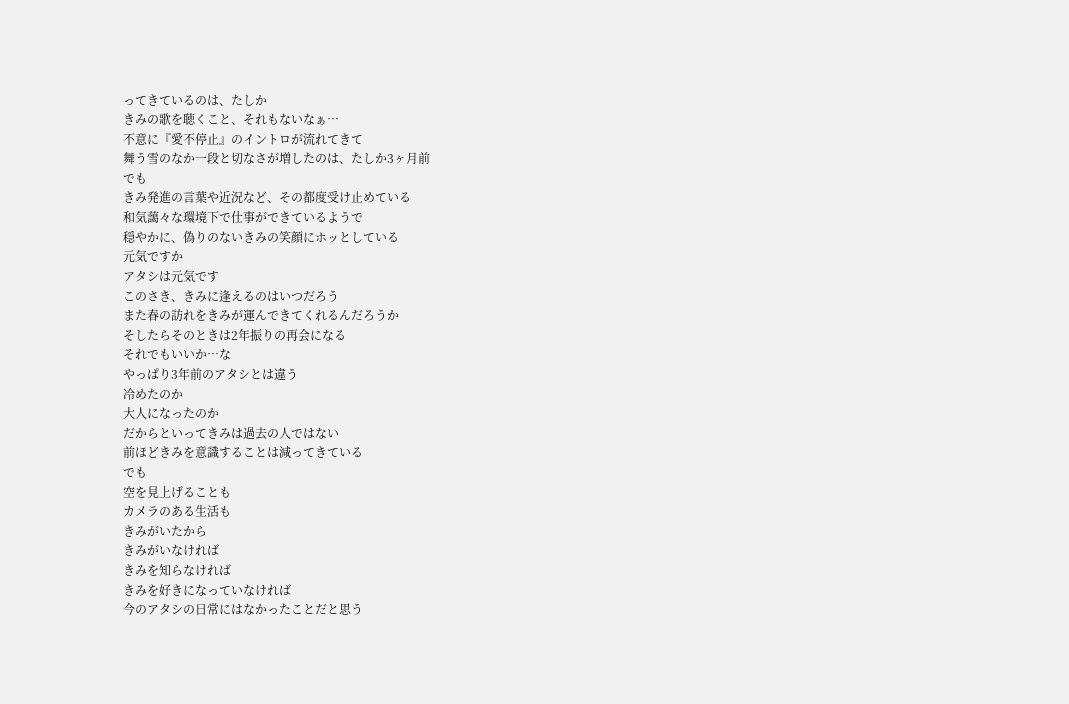ってきているのは、たしか
きみの歌を聴くこと、それもないなぁ…
不意に『愛不停止』のイントロが流れてきて
舞う雪のなか一段と切なさが増したのは、たしか3ヶ月前
でも
きみ発進の言葉や近況など、その都度受け止めている
和気藹々な環境下で仕事ができているようで
穏やかに、偽りのないきみの笑顔にホッとしている
元気ですか
アタシは元気です
このさき、きみに逢えるのはいつだろう
また春の訪れをきみが運んできてくれるんだろうか
そしたらそのときは2年振りの再会になる
それでもいいか…な
やっぱり3年前のアタシとは違う
冷めたのか
大人になったのか
だからといってきみは過去の人ではない
前ほどきみを意識することは減ってきている
でも
空を見上げることも
カメラのある生活も
きみがいたから
きみがいなければ
きみを知らなければ
きみを好きになっていなければ
今のアタシの日常にはなかったことだと思う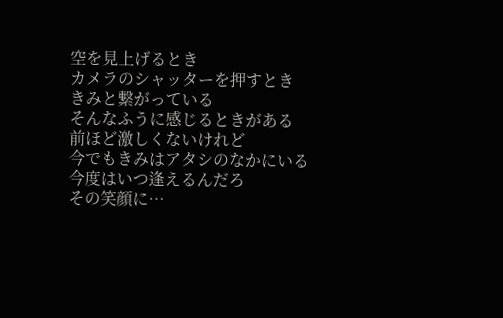空を見上げるとき
カメラのシャッターを押すとき
きみと繋がっている
そんなふうに感じるときがある
前ほど激しくないけれど
今でもきみはアタシのなかにいる
今度はいつ逢えるんだろ
その笑顔に…